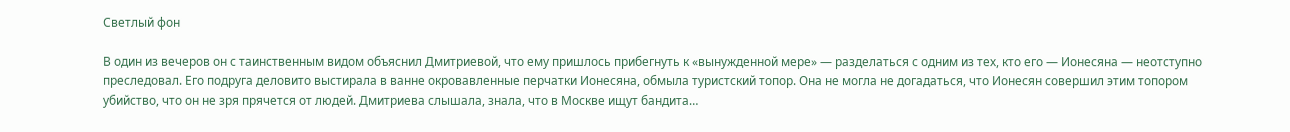Светлый фон

В один из вечеров он с таинственным видом объяснил Дмитриевой, что ему пришлось прибегнуть к «вынужденной мере» — разделаться с одним из тех, кто его — Ионесяна — неотступно преследовал. Его подруга деловито выстирала в ванне окровавленные перчатки Ионесяна, обмыла туристский топор. Она не могла не догадаться, что Ионесян совершил этим топором убийство, что он не зря прячется от людей. Дмитриева слышала, знала, что в Москве ищут бандита…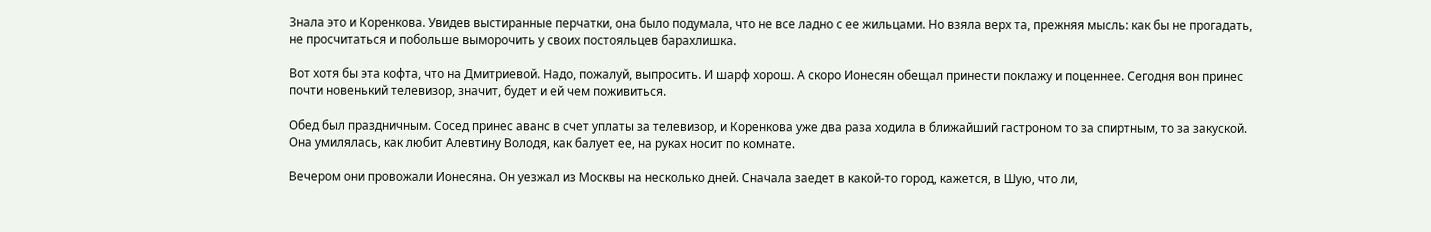Знала это и Коренкова. Увидев выстиранные перчатки, она было подумала, что не все ладно с ее жильцами. Но взяла верх та, прежняя мысль: как бы не прогадать, не просчитаться и побольше выморочить у своих постояльцев барахлишка.

Вот хотя бы эта кофта, что на Дмитриевой. Надо, пожалуй, выпросить. И шарф хорош. А скоро Ионесян обещал принести поклажу и поценнее. Сегодня вон принес почти новенький телевизор, значит, будет и ей чем поживиться.

Обед был праздничным. Сосед принес аванс в счет уплаты за телевизор, и Коренкова уже два раза ходила в ближайший гастроном то за спиртным, то за закуской. Она умилялась, как любит Алевтину Володя, как балует ее, на руках носит по комнате.

Вечером они провожали Ионесяна. Он уезжал из Москвы на несколько дней. Сначала заедет в какой-то город, кажется, в Шую, что ли,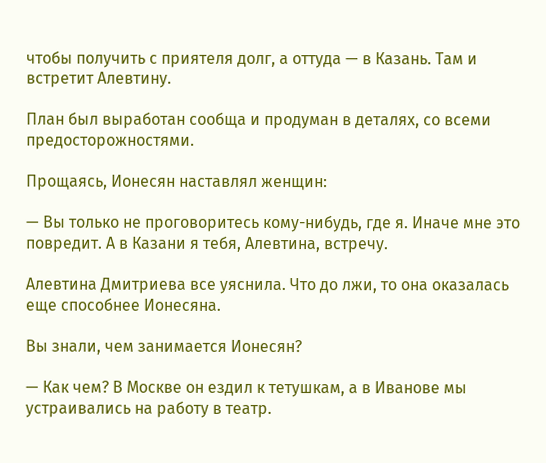чтобы получить с приятеля долг, а оттуда — в Казань. Там и встретит Алевтину.

План был выработан сообща и продуман в деталях, со всеми предосторожностями.

Прощаясь, Ионесян наставлял женщин:

— Вы только не проговоритесь кому-нибудь, где я. Иначе мне это повредит. А в Казани я тебя, Алевтина, встречу.

Алевтина Дмитриева все уяснила. Что до лжи, то она оказалась еще способнее Ионесяна.

Вы знали, чем занимается Ионесян?

— Как чем? В Москве он ездил к тетушкам, а в Иванове мы устраивались на работу в театр.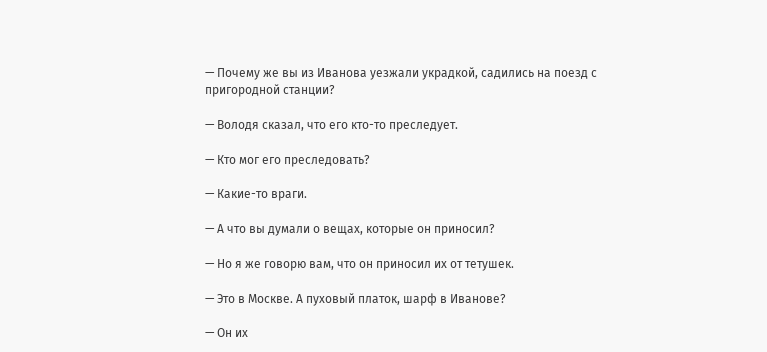— Почему же вы из Иванова уезжали украдкой, садились на поезд с пригородной станции?

— Володя сказал, что его кто-то преследует.

— Кто мог его преследовать?

— Какие-то враги.

— А что вы думали о вещах, которые он приносил?

— Но я же говорю вам, что он приносил их от тетушек.

— Это в Москве. А пуховый платок, шарф в Иванове?

— Он их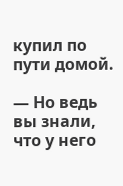купил по пути домой.

— Но ведь вы знали, что у него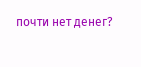почти нет денег?